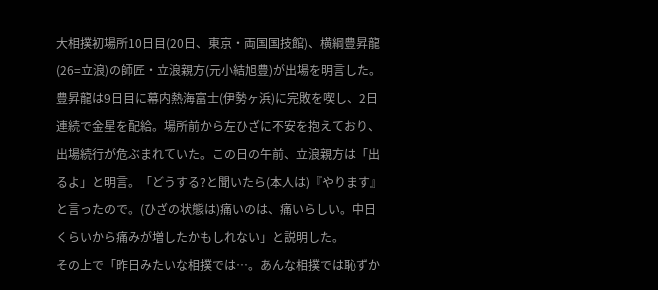大相撲初場所10日目(20日、東京・両国国技館)、横綱豊昇龍(26=立浪)の師匠・立浪親方(元小結旭豊)が出場を明言した。
豊昇龍は9日目に幕内熱海富士(伊勢ヶ浜)に完敗を喫し、2日連続で金星を配給。場所前から左ひざに不安を抱えており、出場続行が危ぶまれていた。この日の午前、立浪親方は「出るよ」と明言。「どうする?と聞いたら(本人は)『やります』と言ったので。(ひざの状態は)痛いのは、痛いらしい。中日くらいから痛みが増したかもしれない」と説明した。
その上で「昨日みたいな相撲では…。あんな相撲では恥ずか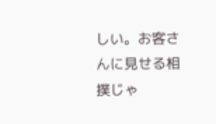しい。お客さんに見せる相撲じゃ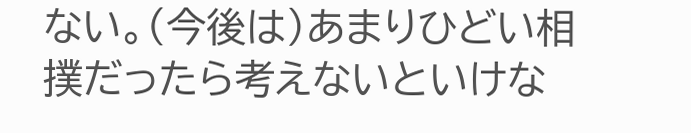ない。(今後は)あまりひどい相撲だったら考えないといけな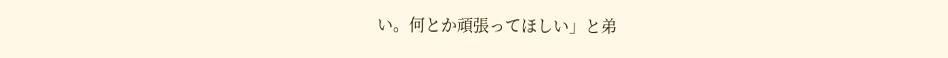い。何とか頑張ってほしい」と弟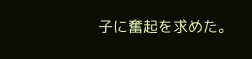子に奮起を求めた。